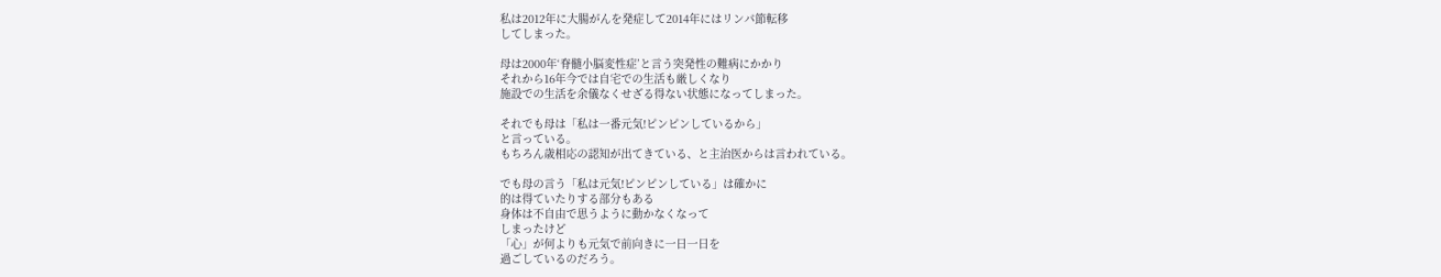私は2012年に大腸がんを発症して2014年にはリンパ節転移
してしまった。

母は2000年‘脊髄小脳変性症’と言う突発性の難病にかかり
それから16年今では自宅での生活も厳しくなり
施設での生活を余儀なくせざる得ない状態になってしまった。

それでも母は「私は一番元気!ピンピンしているから」
と言っている。
もちろん歳相応の認知が出てきている、と主治医からは言われている。

でも母の言う「私は元気!ピンピンしている」は確かに
的は得ていたりする部分もある
身体は不自由で思うように動かなくなって
しまったけど
「心」が何よりも元気で前向きに一日一日を
過ごしているのだろう。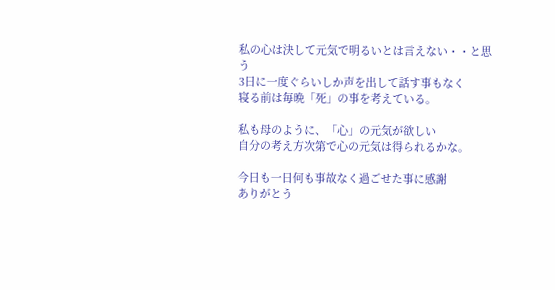私の心は決して元気で明るいとは言えない・・と思う
3日に一度ぐらいしか声を出して話す事もなく
寝る前は毎晩「死」の事を考えている。

私も母のように、「心」の元気が欲しい
自分の考え方次第で心の元気は得られるかな。

今日も一日何も事故なく過ごせた事に感謝
ありがとう